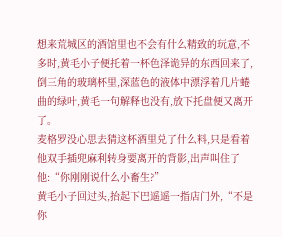想来荒城区的酒馆里也不会有什么精致的玩意,不多时,黄毛小子便托着一杯色泽诡异的东西回来了,倒三角的玻璃杯里,深蓝色的液体中漂浮着几片蜷曲的绿叶,黄毛一句解释也没有,放下托盘便又离开了。
麦格罗没心思去猜这杯酒里兑了什么料,只是看着他双手插兜麻利转身要离开的背影,出声叫住了他:“你刚刚说什么小畜生?”
黄毛小子回过头,抬起下巴遥遥一指店门外,“不是你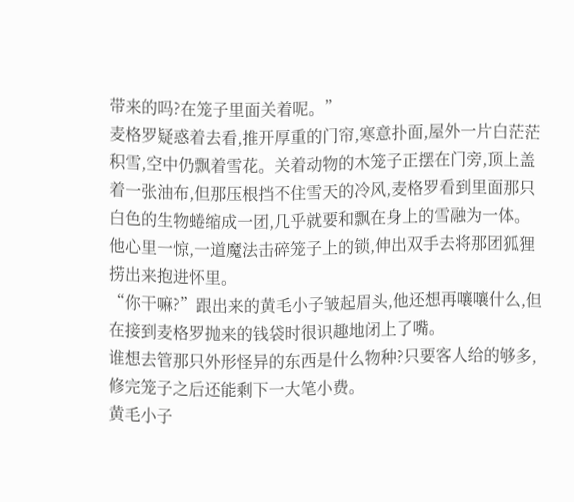带来的吗?在笼子里面关着呢。”
麦格罗疑惑着去看,推开厚重的门帘,寒意扑面,屋外一片白茫茫积雪,空中仍飘着雪花。关着动物的木笼子正摆在门旁,顶上盖着一张油布,但那压根挡不住雪天的冷风,麦格罗看到里面那只白色的生物蜷缩成一团,几乎就要和飘在身上的雪融为一体。
他心里一惊,一道魔法击碎笼子上的锁,伸出双手去将那团狐狸捞出来抱进怀里。
“你干嘛?”跟出来的黄毛小子皱起眉头,他还想再嚷嚷什么,但在接到麦格罗抛来的钱袋时很识趣地闭上了嘴。
谁想去管那只外形怪异的东西是什么物种?只要客人给的够多,修完笼子之后还能剩下一大笔小费。
黄毛小子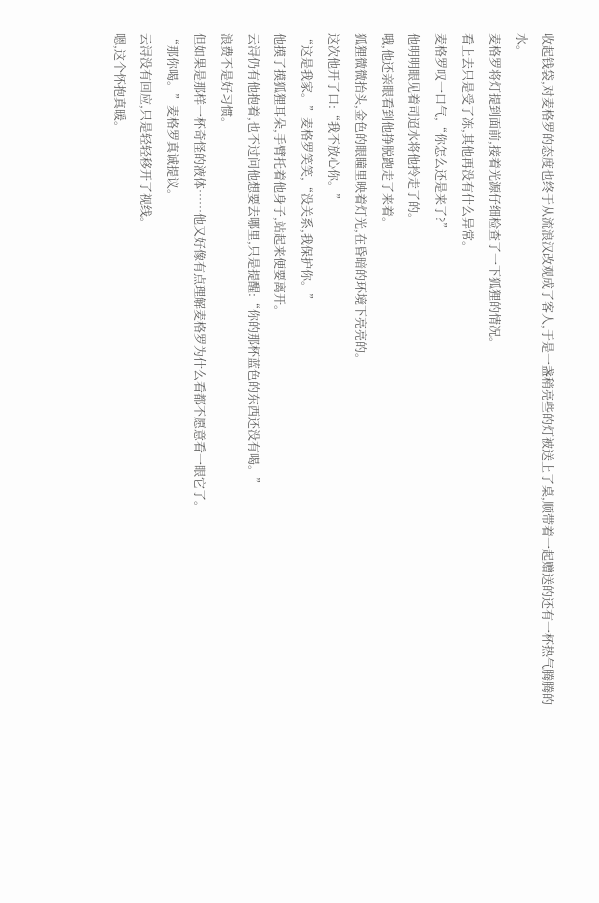收起钱袋,对麦格罗的态度也终于从流浪汉改观成了客人,于是一盏稍亮些的灯被送上了桌,顺带着一起赠送的还有一杯热气腾腾的水。
麦格罗将灯提到面前,接着光源仔细检查了一下狐狸的情况。
看上去只是受了冻,其他再没有什么异常。
麦格罗叹一口气,“你怎么还是来了?”
他明明眼见着司迢水将他拎走了的。
哦,他还亲眼看到他挣脱跑走了来着。
狐狸微微抬头,金色的眼瞳里映着灯光,在昏暗的环境下亮亮的。
这次他开了口:“我不放心你。”
“这是我家。”麦格罗笑笑,“没关系,我保护你。”
他摸了摸狐狸耳朵,手臂托着他身子,站起来便要离开。
云浔仍有他抱着,也不过问他想要去哪里,只是提醒:“你的那杯蓝色的东西还没有喝。”
浪费不是好习惯。
但如果是那样一杯奇怪的液体……他又好像有点理解麦格罗为什么看都不愿意看一眼它了。
“那你喝。”麦格罗真诚提议。
云浔没有回应,只是轻轻移开了视线。
嗯,这个怀抱真暖。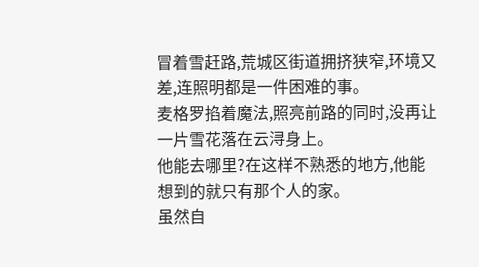冒着雪赶路,荒城区街道拥挤狭窄,环境又差,连照明都是一件困难的事。
麦格罗掐着魔法,照亮前路的同时,没再让一片雪花落在云浔身上。
他能去哪里?在这样不熟悉的地方,他能想到的就只有那个人的家。
虽然自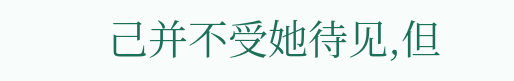己并不受她待见,但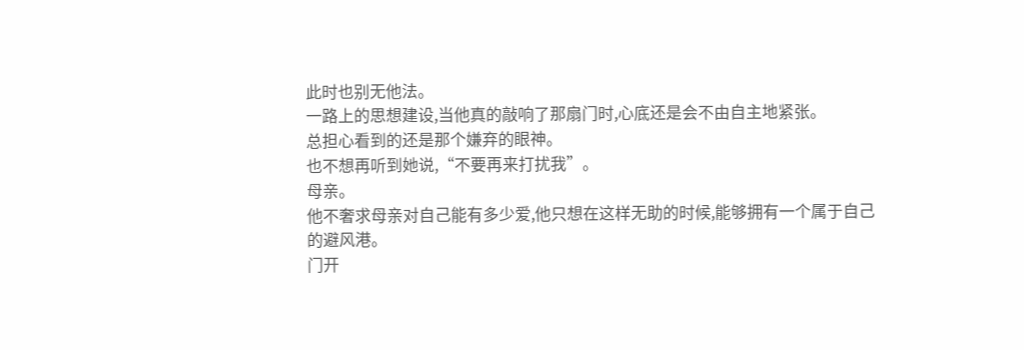此时也别无他法。
一路上的思想建设,当他真的敲响了那扇门时,心底还是会不由自主地紧张。
总担心看到的还是那个嫌弃的眼神。
也不想再听到她说,“不要再来打扰我”。
母亲。
他不奢求母亲对自己能有多少爱,他只想在这样无助的时候,能够拥有一个属于自己的避风港。
门开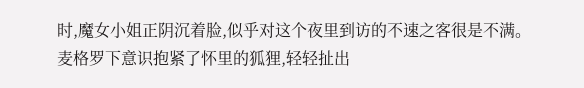时,魔女小姐正阴沉着脸,似乎对这个夜里到访的不速之客很是不满。
麦格罗下意识抱紧了怀里的狐狸,轻轻扯出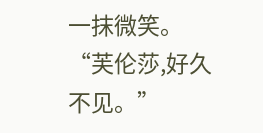一抹微笑。
“芙伦莎,好久不见。”